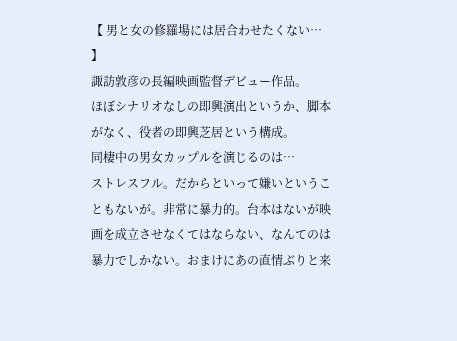【 男と女の修羅場には居合わせたくない… 】
諏訪敦彦の長編映画監督デビュー作品。
ほぼシナリオなしの即興演出というか、脚本がなく、役者の即興芝居という構成。
同棲中の男女カップルを演じるのは…
ストレスフル。だからといって嫌いということもないが。非常に暴力的。台本はないが映画を成立させなくてはならない、なんてのは暴力でしかない。おまけにあの直情ぶりと来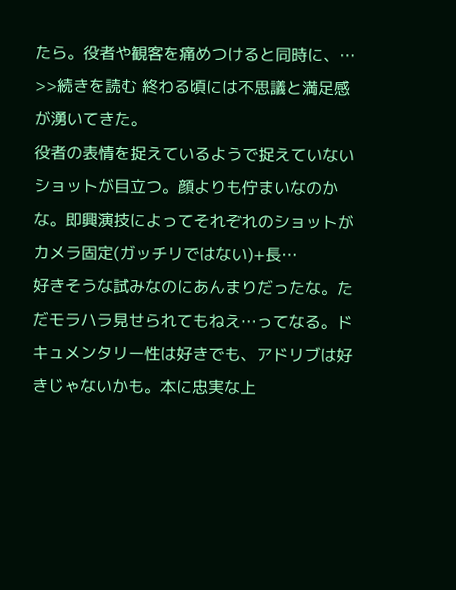たら。役者や観客を痛めつけると同時に、…
>>続きを読む 終わる頃には不思議と満足感が湧いてきた。
役者の表情を捉えているようで捉えていないショットが目立つ。顔よりも佇まいなのかな。即興演技によってそれぞれのショットがカメラ固定(ガッチリではない)+長…
好きそうな試みなのにあんまりだったな。ただモラハラ見せられてもねえ…ってなる。ドキュメンタリー性は好きでも、アドリブは好きじゃないかも。本に忠実な上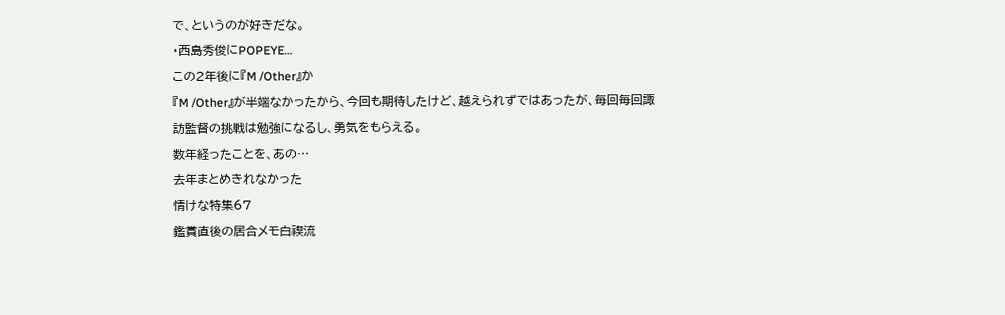で、というのが好きだな。
・西島秀俊にPOPEYE…
この2年後に『M /Other』か
『M /Other』が半端なかったから、今回も期待したけど、越えられずではあったが、毎回毎回諏訪監督の挑戦は勉強になるし、勇気をもらえる。
数年経ったことを、あの…
去年まとめきれなかった
情けな特集67
鑑賞直後の居合メモ白禊流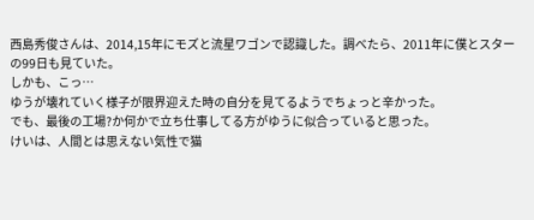西島秀俊さんは、2014,15年にモズと流星ワゴンで認識した。調べたら、2011年に僕とスターの99日も見ていた。
しかも、こっ…
ゆうが壊れていく様子が限界迎えた時の自分を見てるようでちょっと辛かった。
でも、最後の工場?か何かで立ち仕事してる方がゆうに似合っていると思った。
けいは、人間とは思えない気性で猫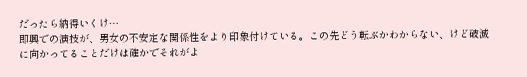だったら納得いくけ…
即興での演技が、男女の不安定な関係性をより印象付けている。この先どう転ぶかわからない、けど破滅に向かってることだけは確かでそれがよ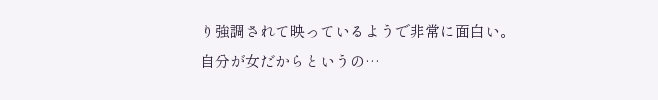り強調されて映っているようで非常に面白い。
自分が女だからというの…